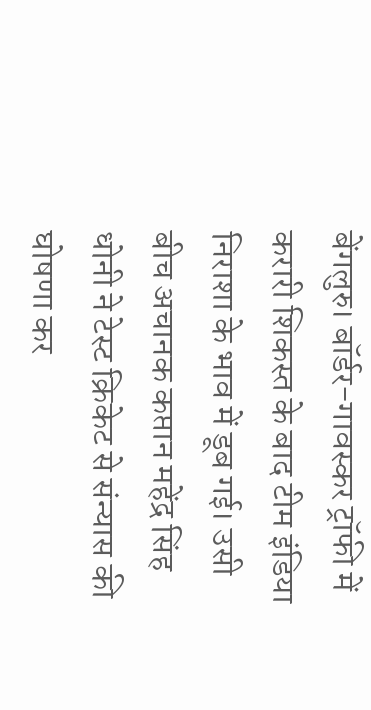बेंगलुरु। बॉर्डर-गावस्कर ट्रॉफी में करारी शिकस्त के बाद टीम इंडिया निराशा के भाव में डूब गई। उसी बीच अचानक कप्तान महेंद्र सिंह धोनी ने टेस्ट क्रिकेट से संन्यास की घोषणा कर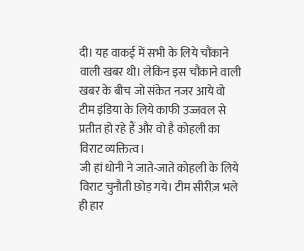दी। यह वाकई में सभी के लिये चौंकाने वाली खबर थी। लेकिन इस चौंकाने वाली खबर के बीच जो संकेत नजर आये वो टीम इंडिया के लिये काफी उज्जवल से प्रतीत हो रहे हैं और वो है कोहली का विराट व्यक्तित्व।
जी हां धोनी ने जाते-जाते कोहली के लिये विराट चुनौती छोड़ गये। टीम सीरीज़ भले ही हार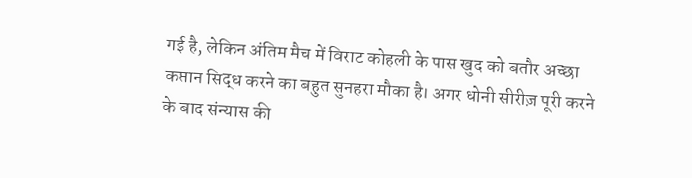गई है, लेकिन अंतिम मैच में विराट कोहली के पास खुद को बतौर अच्छा कप्तान सिद्ध करने का बहुत सुनहरा मौका है। अगर धोनी सीरीज़ पूरी करने के बाद संन्यास की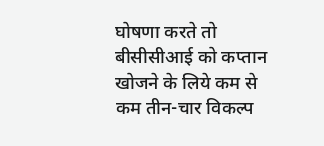घोषणा करते तो बीसीसीआई को कप्तान खोजने के लिये कम से कम तीन-चार विकल्प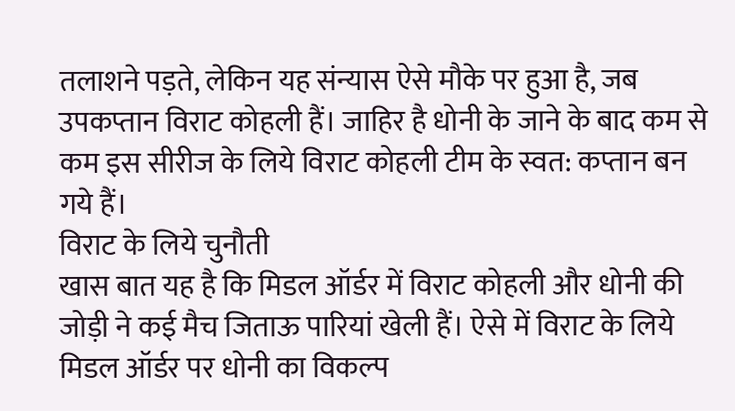तलाशने पड़ते, लेकिन यह संन्यास ऐसे मौके पर हुआ है, जब उपकप्तान विराट कोहली हैं। जाहिर है धोनी के जाने के बाद कम से कम इस सीरीज के लिये विराट कोहली टीम के स्वत: कप्तान बन गये हैं।
विराट के लिये चुनौती
खास बात यह है कि मिडल ऑर्डर में विराट कोहली और धोनी की जोड़ी ने कई मैच जिताऊ पारियां खेली हैं। ऐसे में विराट के लिये मिडल ऑर्डर पर धोनी का विकल्प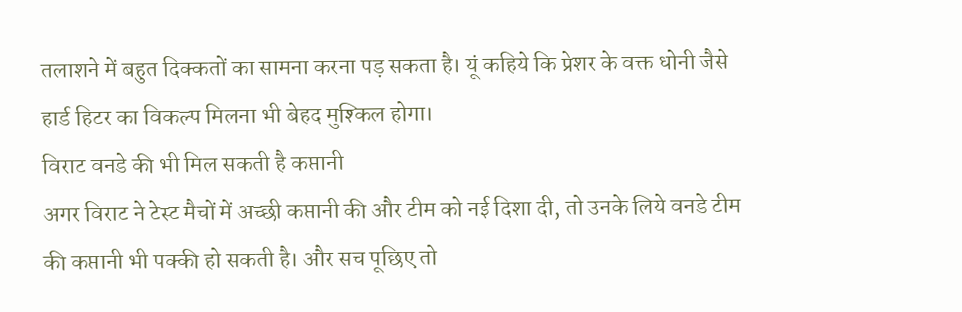तलाशने में बहुत दिक्कतों का सामना करना पड़ सकता है। यूं कहिये कि प्रेशर के वक्त धोनी जैसे हार्ड हिटर का विकल्प मिलना भी बेहद मुश्किल होगा।
विराट वनडे की भी मिल सकती है कप्तानी
अगर विराट ने टेस्ट मैचों में अच्छी कप्तानी की और टीम को नई दिशा दी, तो उनके लिये वनडे टीम की कप्तानी भी पक्की हो सकती है। और सच पूछिए तो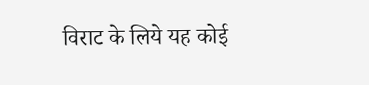विराट के लिये यह कोई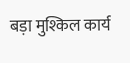बड़ा मुश्किल कार्य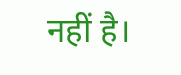नहीं है।